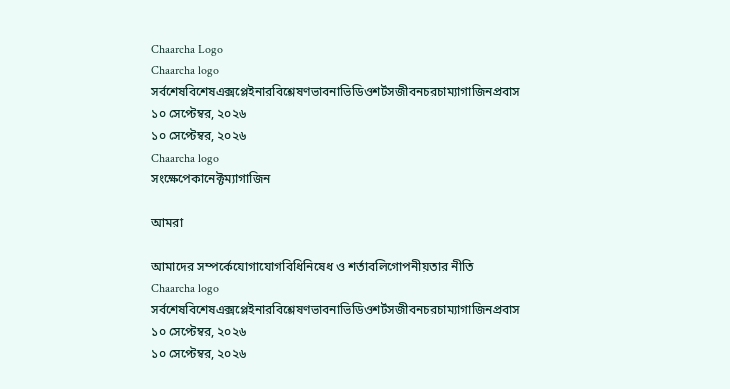Chaarcha Logo
Chaarcha logo
সর্বশেষবিশেষএক্সপ্লেইনারবিশ্লেষণভাবনাভিডিওশর্টসজীবনচরচাম্যাগাজিনপ্রবাস
১০ সেপ্টেম্বর, ২০২৬
১০ সেপ্টেম্বর, ২০২৬
Chaarcha logo
সংক্ষেপেকানেক্টম্যাগাজিন

আমরা

আমাদের সম্পর্কেযোগাযোগবিধিনিষেধ ও শর্তাবলিগোপনীয়তার নীতি
Chaarcha logo
সর্বশেষবিশেষএক্সপ্লেইনারবিশ্লেষণভাবনাভিডিওশর্টসজীবনচরচাম্যাগাজিনপ্রবাস
১০ সেপ্টেম্বর, ২০২৬
১০ সেপ্টেম্বর, ২০২৬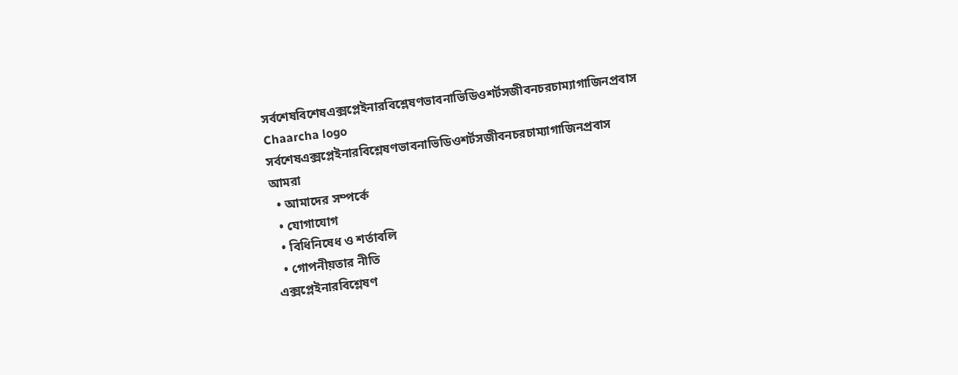সর্বশেষবিশেষএক্সপ্লেইনারবিশ্লেষণভাবনাভিডিওশর্টসজীবনচরচাম্যাগাজিনপ্রবাস
Chaarcha logo
সর্বশেষএক্সপ্লেইনারবিশ্লেষণভাবনাভিডিওশর্টসজীবনচরচাম্যাগাজিনপ্রবাস
আমরা
  • আমাদের সম্পর্কে
  • যোগাযোগ
  • বিধিনিষেধ ও শর্তাবলি
  • গোপনীয়তার নীতি
এক্সপ্লেইনারবিশ্লেষণ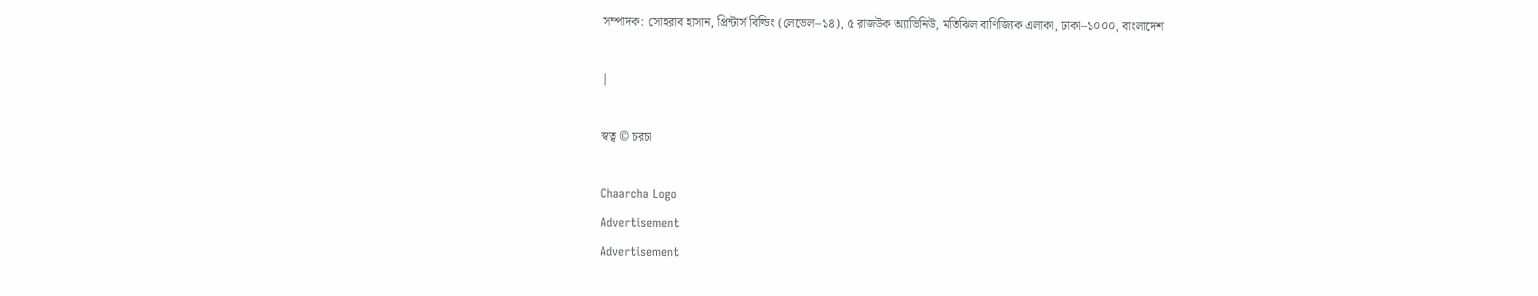সম্পাদক: সোহরাব হাসান, প্রিন্টার্স বিল্ডিং (লেভেল–১৪), ৫ রাজউক অ্যাভিনিউ, মতিঝিল বাণিজ্যিক এলাকা, ঢাকা–১০০০, বাংলাদেশ

|

স্বত্ব © চরচা

Chaarcha Logo
Advertisement
Advertisement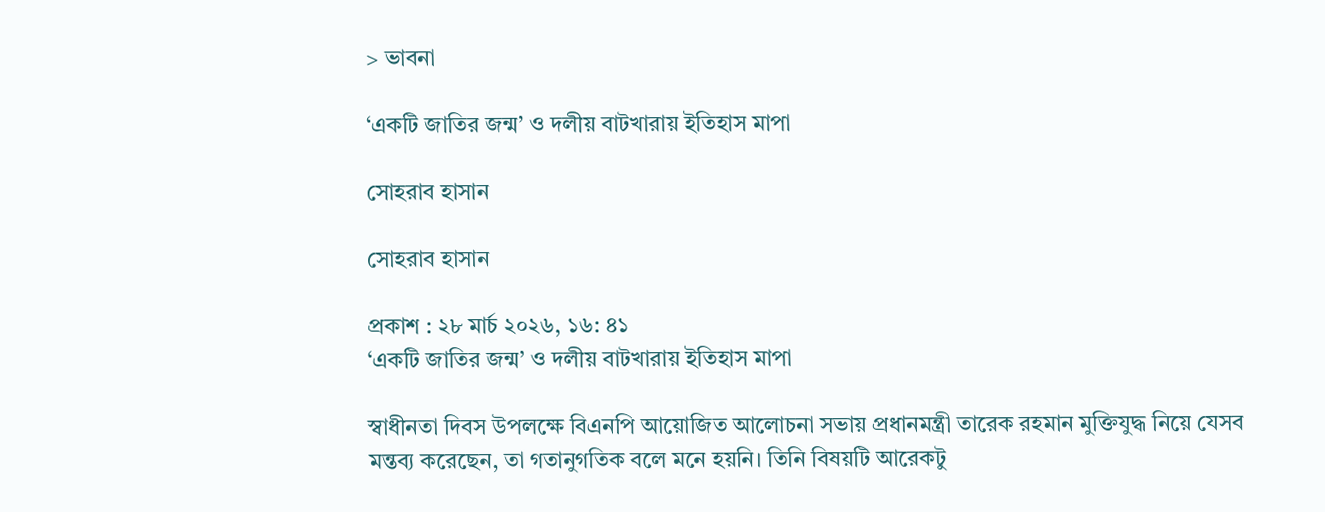> ভাবনা

‘একটি জাতির জন্ম’ ও দলীয় বাটখারায় ইতিহাস মাপা

সোহরাব হাসান

সোহরাব হাসান

প্রকাশ : ২৮ মার্চ ২০২৬, ১৬: ৪১
‘একটি জাতির জন্ম’ ও দলীয় বাটখারায় ইতিহাস মাপা

স্বাধীনতা দিবস উপলক্ষে বিএনপি আয়োজিত আলোচনা সভায় প্রধানমন্ত্রী তারেক রহমান মুক্তিযুদ্ধ নিয়ে যেসব মন্তব্য করেছেন, তা গতানুগতিক বলে মনে হয়নি। তিনি বিষয়টি আরেকটু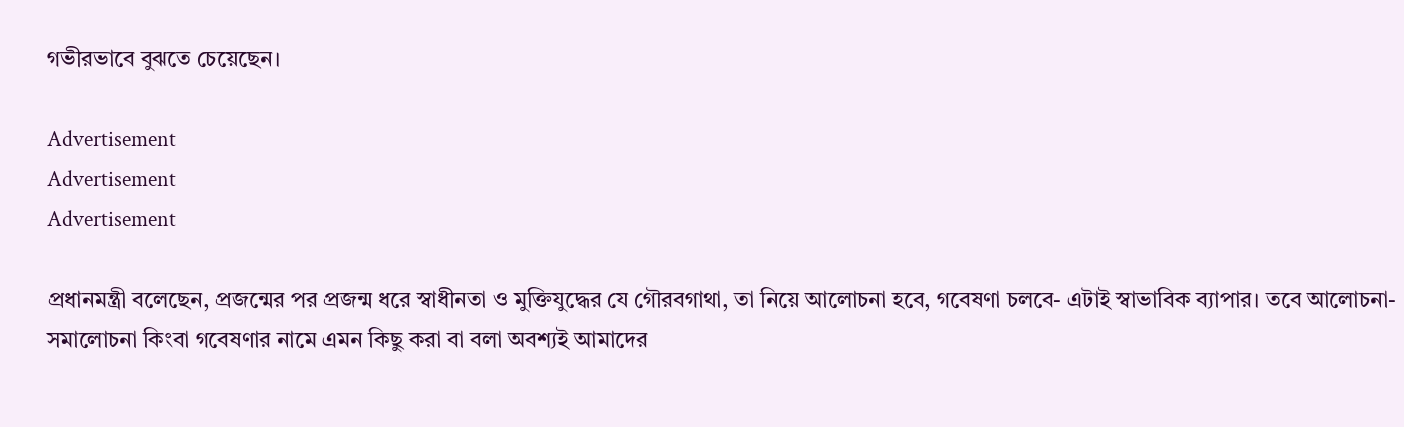গভীরভাবে বুঝতে চেয়েছেন।

Advertisement
Advertisement
Advertisement

প্রধানমন্ত্রী বলেছেন, প্রজন্মের পর প্রজন্ম ধরে স্বাধীনতা ও মুক্তিযুদ্ধের যে গৌরবগাথা, তা নিয়ে আলোচনা হবে, গবেষণা চলবে- এটাই স্বাভাবিক ব্যাপার। তবে আলোচনা-সমালোচনা কিংবা গবেষণার নামে এমন কিছু করা বা বলা অবশ্যই আমাদের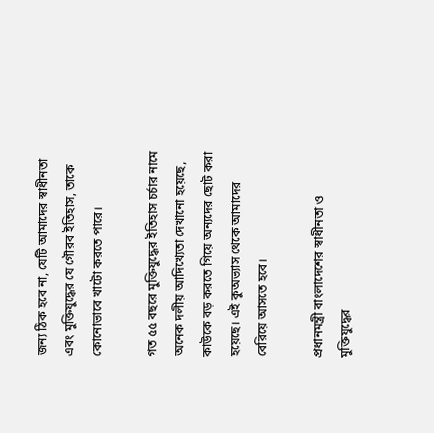জন্য ঠিক হবে না, যেটি আমাদের স্বাধীনতা এবং মুক্তিযুদ্ধের যে গৌরব ইতিহাস, তাকে কোনোভাবে খাটো করতে পারে।

গত ৫৫ বছরে মুক্তিযুদ্ধের ইতিহাস চর্চার নামে অনেক দলীয় আদিখ্যেতা দেখানো হয়েছে, কাউকে বড় করতে গিয়ে অন্যদের ছোট করা হয়েছে। এই কুঅভ্যাস থেকে আমাদের বেরিয়ে আসতে হবে।

প্রধানমন্ত্রী বাংলাদেশের স্বাধীনতা ও মুক্তিযুদ্ধের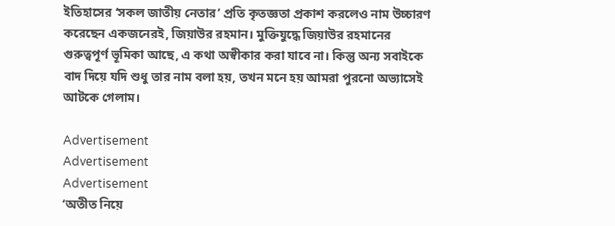ইতিহাসের ‘সকল জাতীয় নেতার’ প্রতি কৃতজ্ঞতা প্রকাশ করলেও নাম উচ্চারণ করেছেন একজনেরই, জিয়াউর রহমান। মুক্তিযুদ্ধে জিয়াউর রহমানের গুরুত্বপূর্ণ ভূমিকা আছে, এ কথা অস্বীকার করা যাবে না। কিন্তু অন্য সবাইকে বাদ দিয়ে যদি শুধু তার নাম বলা হয়, তখন মনে হয় আমরা পুরনো অভ্যাসেই আটকে গেলাম।

Advertisement
Advertisement
Advertisement
‘অতীত নিয়ে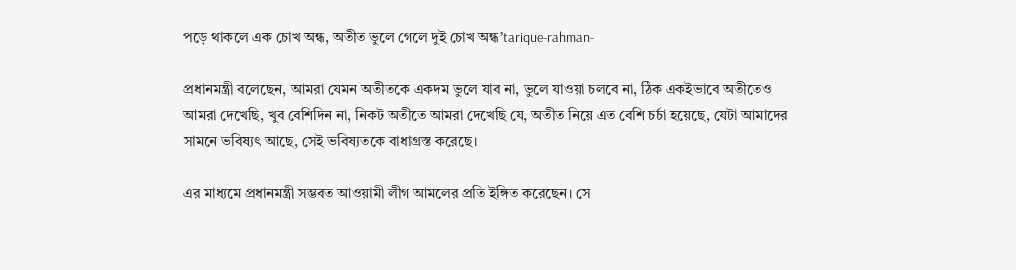পড়ে থাকলে এক চোখ অন্ধ, অতীত ভুলে গেলে দুই চোখ অন্ধ’tarique-rahman-

প্রধানমন্ত্রী বলেছেন, আমরা যেমন অতীতকে একদম ভুলে যাব না, ভুলে যাওয়া চলবে না, ঠিক একইভাবে অতীতেও আমরা দেখেছি, খুব বেশিদিন না, নিকট অতীতে আমরা দেখেছি যে, অতীত নিয়ে এত বেশি চর্চা হয়েছে, যেটা আমাদের সামনে ভবিষ্যৎ আছে, সেই ভবিষ্যতকে বাধাগ্রস্ত করেছে।

এর মাধ্যমে প্রধানমন্ত্রী সম্ভবত আওয়ামী লীগ আমলের প্রতি ইঙ্গিত করেছেন। সে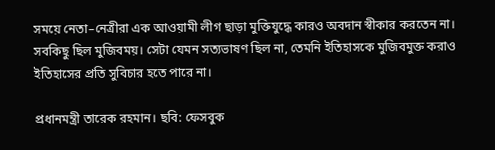সময়ে নেতা–নেত্রীরা এক আওয়ামী লীগ ছাড়া মুক্তিযুদ্ধে কারও অবদান স্বীকার করতেন না। সবকিছু ছিল মুজিবময়। সেটা যেমন সত্যভাষণ ছিল না, তেমনি ইতিহাসকে মুজিবমুক্ত করাও ইতিহাসের প্রতি সুবিচার হতে পারে না।

প্রধানমন্ত্রী তারেক রহমান। ছবি: ফেসবুক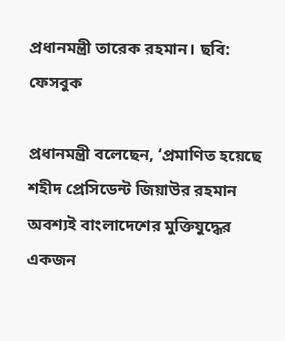প্রধানমন্ত্রী তারেক রহমান। ছবি: ফেসবুক

প্রধানমন্ত্রী বলেছেন, ‘প্রমাণিত হয়েছে শহীদ প্রেসিডেন্ট জিয়াউর রহমান অবশ্যই বাংলাদেশের মুক্তিযুদ্ধের একজন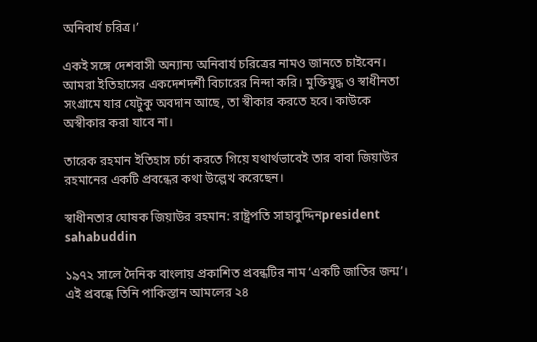অনিবার্য চরিত্র।’

একই সঙ্গে দেশবাসী অন্যান্য অনিবার্য চরিত্রের নামও জানতে চাইবেন। আমরা ইতিহাসের একদেশদর্শী বিচারের নিন্দা করি। মুক্তিযুদ্ধ ও স্বাধীনতা সংগ্রামে যার যেটুকু অবদান আছে, তা স্বীকার করতে হবে। কাউকে অস্বীকার করা যাবে না।

তারেক রহমান ইতিহাস চর্চা করতে গিয়ে যথার্থভাবেই তার বাবা জিয়াউর রহমানের একটি প্রবন্ধের কথা উল্লেখ করেছেন।

স্বাধীনতার ঘোষক জিয়াউর রহমান: রাষ্ট্রপতি সাহাবুদ্দিনpresident sahabuddin

১৯৭২ সালে দৈনিক বাংলায় প্রকাশিত প্রবন্ধটির নাম ‘একটি জাতির জন্ম’। এই প্রবন্ধে তিনি পাকিস্তান আমলের ২৪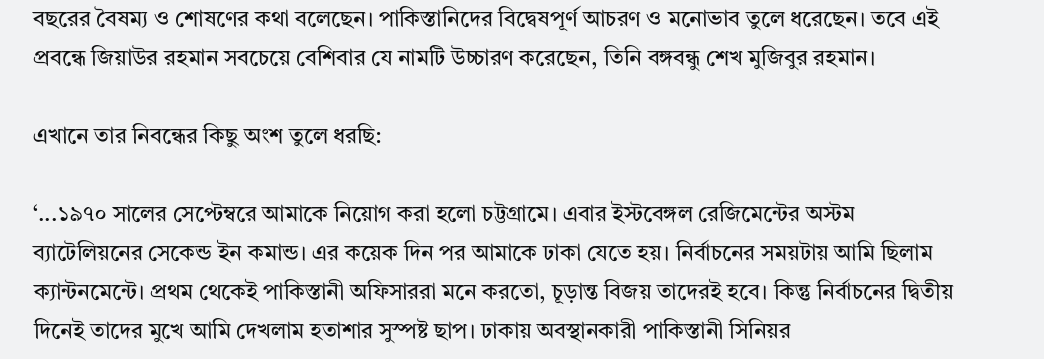বছরের বৈষম্য ও শোষণের কথা বলেছেন। পাকিস্তানিদের বিদ্বেষপূর্ণ আচরণ ও মনোভাব তুলে ধরেছেন। তবে এই প্রবন্ধে জিয়াউর রহমান সবচেয়ে বেশিবার যে নামটি উচ্চারণ করেছেন, তিনি বঙ্গবন্ধু শেখ মুজিবুর রহমান।

এখানে তার নিবন্ধের কিছু অংশ তুলে ধরছি:

‘...১৯৭০ সালের সেপ্টেম্বরে আমাকে নিয়োগ করা হলো চট্টগ্রামে। এবার ইস্টবেঙ্গল রেজিমেন্টের অস্টম ব্যাটেলিয়নের সেকেন্ড ইন কমান্ড। এর কয়েক দিন পর আমাকে ঢাকা যেতে হয়। নির্বাচনের সময়টায় আমি ছিলাম ক্যান্টনমেন্টে। প্রথম থেকেই পাকিস্তানী অফিসাররা মনে করতো, চূড়ান্ত বিজয় তাদেরই হবে। কিন্তু নির্বাচনের দ্বিতীয় দিনেই তাদের মুখে আমি দেখলাম হতাশার সুস্পষ্ট ছাপ। ঢাকায় অবস্থানকারী পাকিস্তানী সিনিয়র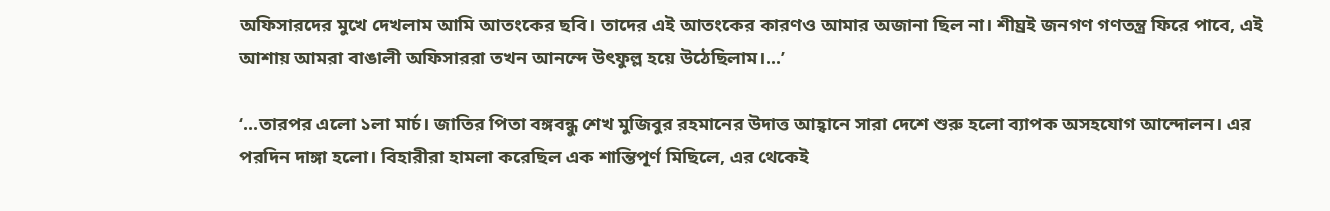অফিসারদের মুখে দেখলাম আমি আতংকের ছবি। তাদের এই আতংকের কারণও আমার অজানা ছিল না। শীঘ্রই জনগণ গণতন্ত্র ফিরে পাবে, এই আশায় আমরা বাঙালী অফিসাররা তখন আনন্দে উৎফুল্ল হয়ে উঠেছিলাম।...’

‘...তারপর এলো ১লা মার্চ। জাতির পিতা বঙ্গবন্ধু শেখ মুজিবুর রহমানের উদাত্ত আহ্বানে সারা দেশে শুরু হলো ব্যাপক অসহযোগ আন্দোলন। এর পরদিন দাঙ্গা হলো। বিহারীরা হামলা করেছিল এক শান্তিপূর্ণ মিছিলে, এর থেকেই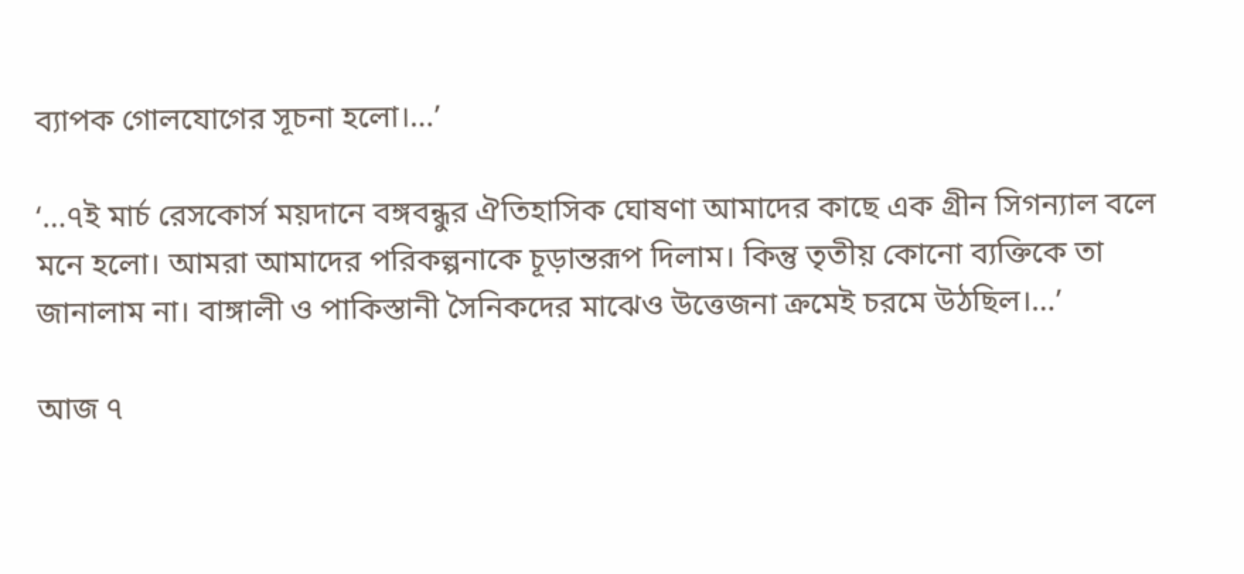ব্যাপক গোলযোগের সূচনা হলো।...’

‘...৭ই মার্চ রেসকোর্স ময়দানে বঙ্গবন্ধুর ঐতিহাসিক ঘোষণা আমাদের কাছে এক গ্রীন সিগন্যাল বলে মনে হলো। আমরা আমাদের পরিকল্পনাকে চূড়ান্তরূপ দিলাম। কিন্তু তৃতীয় কোনো ব্যক্তিকে তা জানালাম না। বাঙ্গালী ও পাকিস্তানী সৈনিকদের মাঝেও উত্তেজনা ক্রমেই চরমে উঠছিল।...’

আজ ৭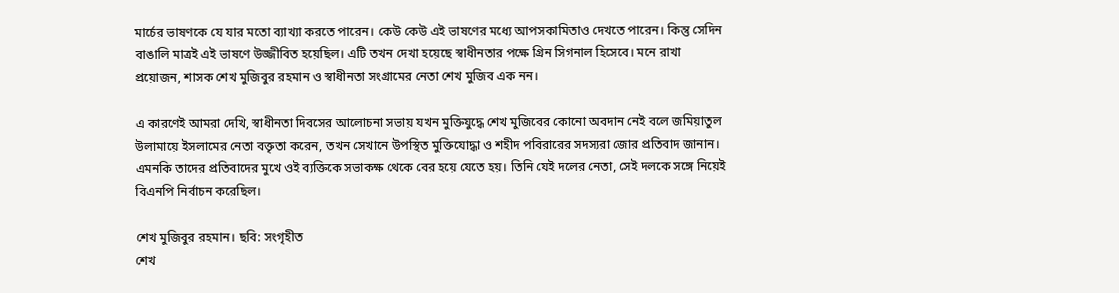মার্চের ভাষণকে যে যার মতো ব্যাখ্যা করতে পারেন। কেউ কেউ এই ভাষণের মধ্যে আপসকামিতাও দেখতে পারেন। কিন্তু সেদিন বাঙালি মাত্রই এই ভাষণে উজ্জীবিত হয়েছিল। এটি তখন দেখা হয়েছে স্বাধীনতার পক্ষে গ্রিন সিগনাল হিসেবে। মনে রাখা প্রয়োজন, শাসক শেখ মুজিবুর রহমান ও স্বাধীনতা সংগ্রামের নেতা শেখ মুজিব এক নন।

এ কারণেই আমরা দেখি, স্বাধীনতা দিবসের আলোচনা সভায় যখন মুক্তিযুদ্ধে শেখ মুজিবের কোনো অবদান নেই বলে জমিয়াতুল উলামায়ে ইসলামের নেতা বক্তৃতা করেন, তখন সেখানে উপস্থিত মুক্তিযোদ্ধা ও শহীদ পবিরারের সদস্যরা জোর প্রতিবাদ জানান। এমনকি তাদের প্রতিবাদের মুখে ওই ব্যক্তিকে সভাকক্ষ থেকে বের হয়ে যেতে হয়। তিনি যেই দলের নেতা, সেই দলকে সঙ্গে নিয়েই বিএনপি নির্বাচন করেছিল।

শেখ মুজিবুর রহমান। ছবি: সংগৃহীত
শেখ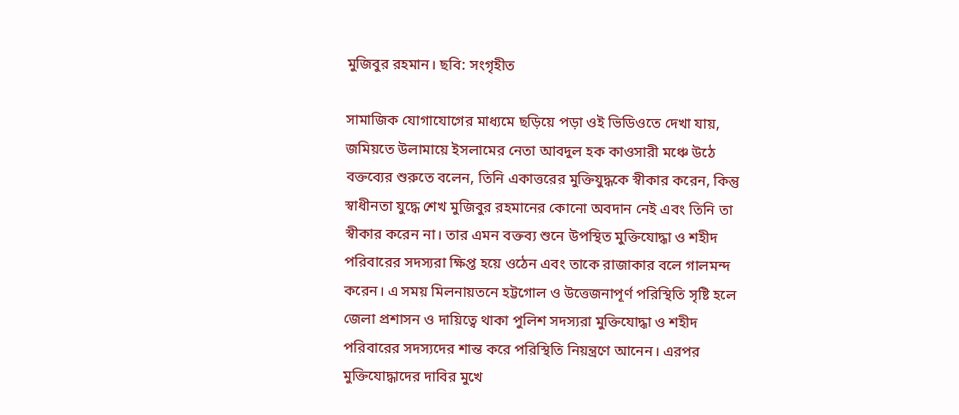মুজিবুর রহমান। ছবি: সংগৃহীত

সামাজিক যোগাযোগের মাধ্যমে ছড়িয়ে পড়া ওই ভিডিওতে দেখা যায়, জমিয়তে উলামায়ে ইসলামের নেতা আবদুল হক কাওসারী মঞ্চে উঠে বক্তব্যের শুরুতে বলেন, তিনি একাত্তরের মুক্তিযুদ্ধকে স্বীকার করেন, কিন্তু স্বাধীনতা যুদ্ধে শেখ মুজিবুর রহমানের কোনো অবদান নেই এবং তিনি তা স্বীকার করেন না। তার এমন বক্তব্য শুনে উপস্থিত মুক্তিযোদ্ধা ও শহীদ পরিবারের সদস্যরা ক্ষিপ্ত হয়ে ওঠেন এবং তাকে রাজাকার বলে গালমন্দ করেন। এ সময় মিলনায়তনে হট্টগোল ও উত্তেজনাপূর্ণ পরিস্থিতি সৃষ্টি হলে জেলা প্রশাসন ও দায়িত্বে থাকা পুলিশ সদস্যরা মুক্তিযোদ্ধা ও শহীদ পরিবারের সদস্যদের শান্ত করে পরিস্থিতি নিয়ন্ত্রণে আনেন। এরপর মুক্তিযোদ্ধাদের দাবির মুখে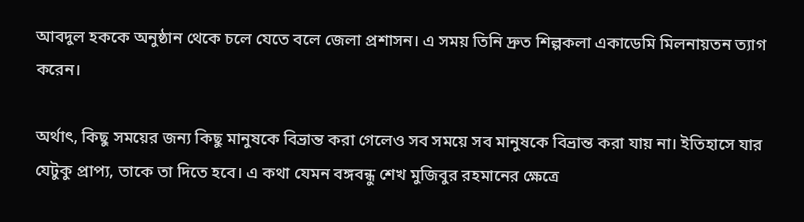আবদুল হককে অনুষ্ঠান থেকে চলে যেতে বলে জেলা প্রশাসন। এ সময় তিনি দ্রুত শিল্পকলা একাডেমি মিলনায়তন ত্যাগ করেন।

অর্থাৎ, কিছু সময়ের জন্য কিছু মানুষকে বিভ্রান্ত করা গেলেও সব সময়ে সব মানুষকে বিভ্রান্ত করা যায় না। ইতিহাসে যার যেটুকু প্রাপ্য, তাকে তা দিতে হবে। এ কথা যেমন বঙ্গবন্ধু শেখ মুজিবুর রহমানের ক্ষেত্রে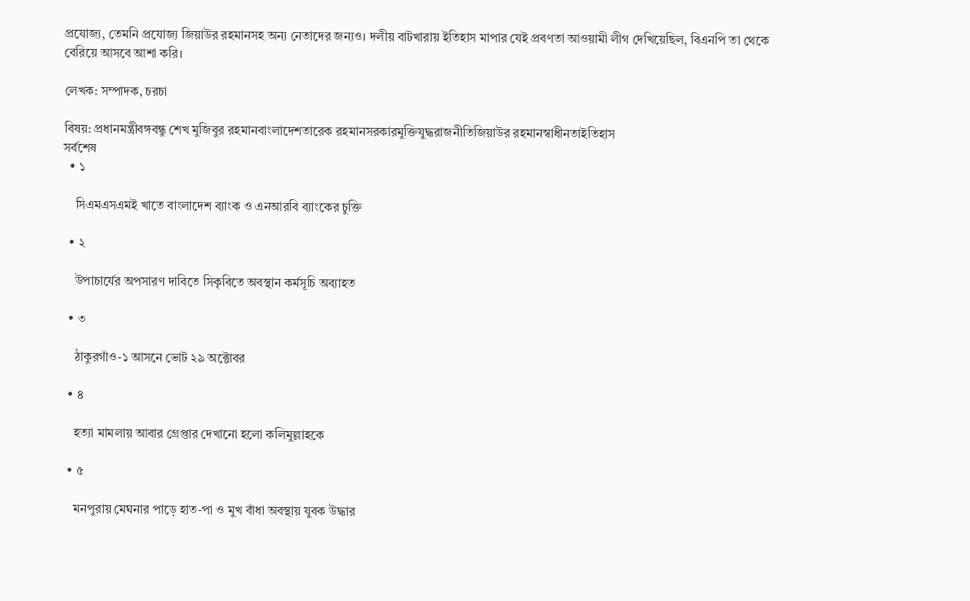প্রযোজ্য, তেমনি প্রযোজ্য জিয়াউর রহমানসহ অন্য নেতাদের জন্যও। দলীয় বাটখারায় ইতিহাস মাপার যেই প্রবণতা আওয়ামী লীগ দেখিয়েছিল, বিএনপি তা থেকে বেরিয়ে আসবে আশা করি।

লেখক: সম্পাদক, চরচা

বিষয়: প্রধানমন্ত্রীবঙ্গবন্ধু শেখ মুজিবুর রহমানবাংলাদেশতারেক রহমানসরকারমুক্তিযুদ্ধরাজনীতিজিয়াউর রহমানস্বাধীনতাইতিহাস
সর্বশেষ
  • ১

    সিএমএসএমই খাতে বাংলাদেশ ব্যাংক ও এনআরবি ব্যাংকের চুক্তি

  • ২

    উপাচার্যের অপসারণ দাবিতে সিকৃবিতে অবস্থান কর্মসূচি অব্যাহত

  • ৩

    ঠাকুরগাঁও-১ আসনে ভোট ২৯ অক্টোবর

  • ৪

    হত্যা মামলায় আবার গ্রেপ্তার দেখানো হলো কলিমুল্লাহকে

  • ৫

    মনপুরায় মেঘনার পাড়ে হাত-পা ও মুখ বাঁধা অবস্থায় যুবক উদ্ধার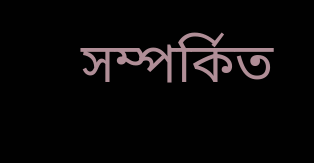সম্পর্কিত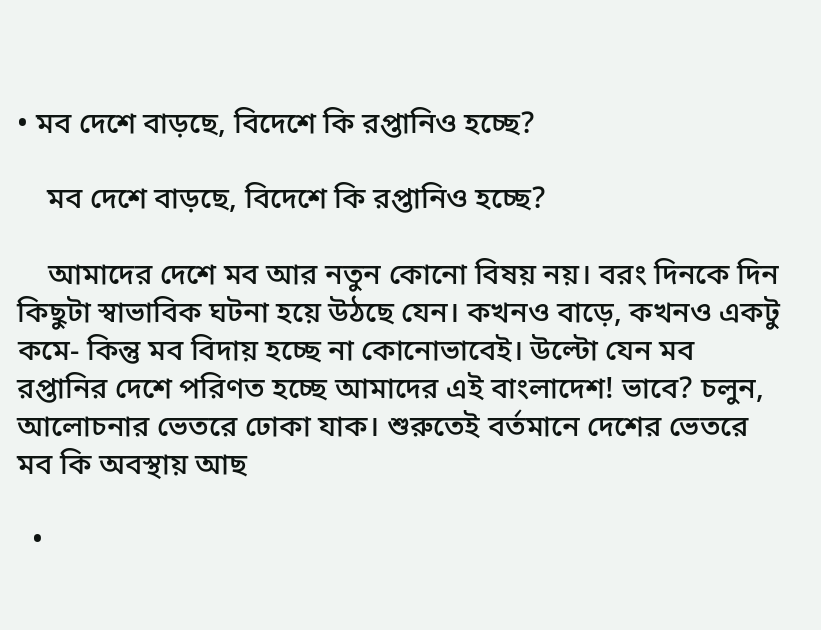• মব দেশে বাড়ছে, বিদেশে কি রপ্তানিও হচ্ছে?

    মব দেশে বাড়ছে, বিদেশে কি রপ্তানিও হচ্ছে?

    আমাদের দেশে মব আর নতুন কোনো বিষয় নয়। বরং দিনকে দিন কিছুটা স্বাভাবিক ঘটনা হয়ে উঠছে যেন। কখনও বাড়ে, কখনও একটু কমে- কিন্তু মব বিদায় হচ্ছে না কোনোভাবেই। উল্টো যেন মব রপ্তানির দেশে পরিণত হচ্ছে আমাদের এই বাংলাদেশ! ভাবে? চলুন, আলোচনার ভেতরে ঢোকা যাক। শুরুতেই বর্তমানে দেশের ভেতরে মব কি অবস্থায় আছ

  •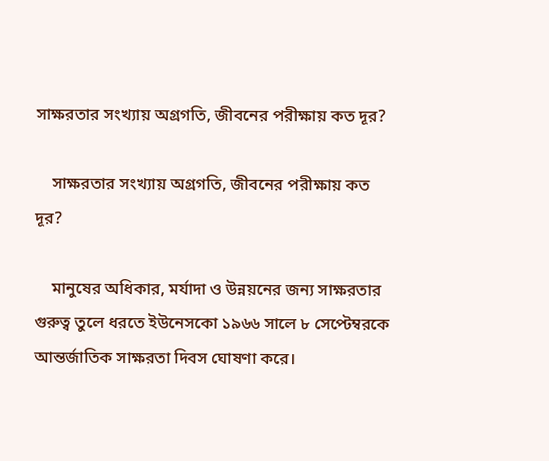সাক্ষরতার সংখ্যায় অগ্রগতি, জীবনের পরীক্ষায় কত দূর?

    সাক্ষরতার সংখ্যায় অগ্রগতি, জীবনের পরীক্ষায় কত দূর?

    মানুষের অধিকার, মর্যাদা ও উন্নয়নের জন্য সাক্ষরতার গুরুত্ব তুলে ধরতে ইউনেসকো ১৯৬৬ সালে ৮ সেপ্টেম্বরকে আন্তর্জাতিক সাক্ষরতা দিবস ঘোষণা করে।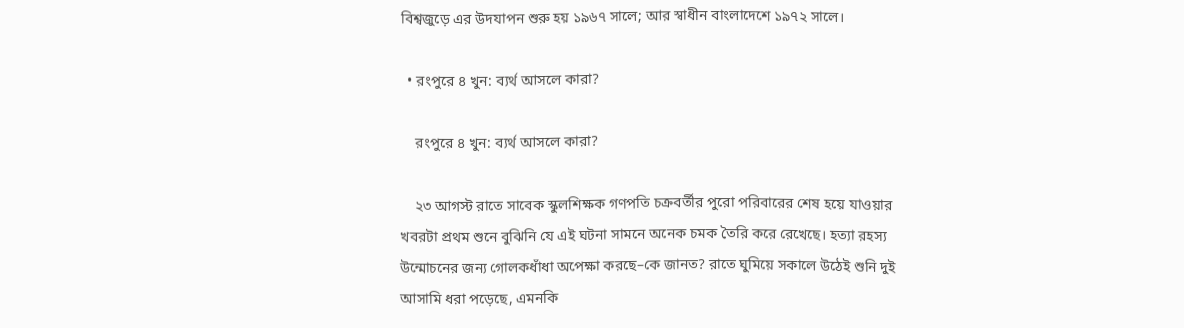বিশ্বজুড়ে এর উদযাপন শুরু হয় ১৯৬৭ সালে; আর স্বাধীন বাংলাদেশে ১৯৭২ সালে।

  • রংপুরে ৪ খুন: ব্যর্থ আসলে কারা?

    রংপুরে ৪ খুন: ব্যর্থ আসলে কারা?

    ২৩ আগস্ট রাতে সাবেক স্কুলশিক্ষক গণপতি চক্রবর্তীর পুরো পরিবারের শেষ হয়ে যাওয়ার খবরটা প্রথম শুনে বুঝিনি যে এই ঘটনা সামনে অনেক চমক তৈরি করে রেখেছে। হত্যা রহস্য উন্মোচনের জন্য গোলকধাঁধা অপেক্ষা করছে–কে জানত? রাতে ঘুমিয়ে সকালে উঠেই শুনি দুই আসামি ধরা পড়েছে, এমনকি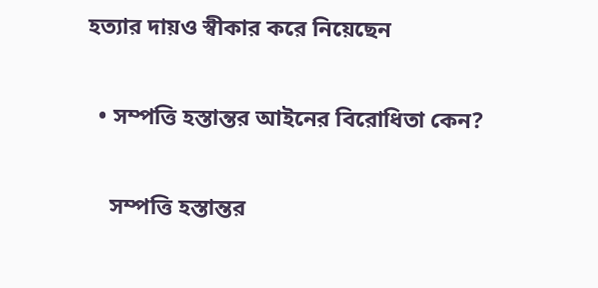হত্যার দায়ও স্বীকার করে নিয়েছেন

  • সম্পত্তি হস্তান্তর আইনের বিরোধিতা কেন?

    সম্পত্তি হস্তান্তর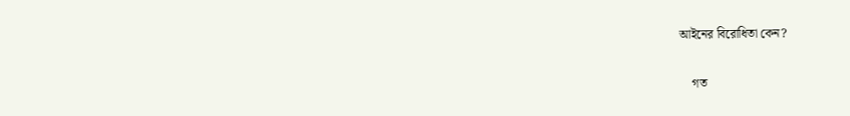আইনের বিরোধিতা কেন?

    গত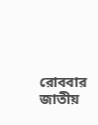রোববার জাতীয়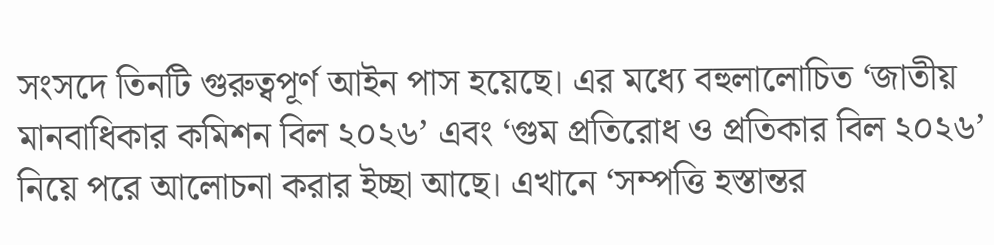সংসদে তিনটি গুরুত্বপূর্ণ আইন পাস হয়েছে। এর মধ্যে বহুলালোচিত ‘জাতীয় মানবাধিকার কমিশন বিল ২০২৬’ এবং ‘গুম প্রতিরোধ ও প্রতিকার বিল ২০২৬’ নিয়ে পরে আলোচনা করার ইচ্ছা আছে। এখানে ‘সম্পত্তি হস্তান্তর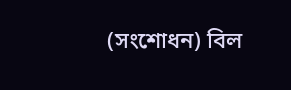(সংশোধন) বিল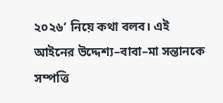২০২৬’ নিয়ে কথা বলব। এই আইনের উদ্দেশ্য–বাবা–মা সন্তানকে সম্পত্তি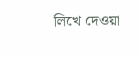লিখে দেওয়া